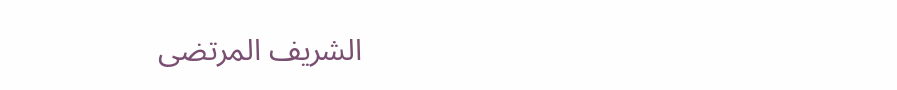الشريف المرتضى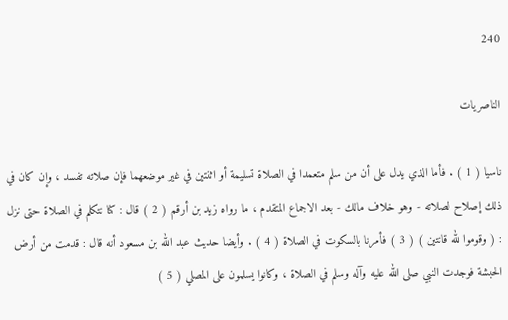240

الناصريات

ناسيا ( 1 ) . فأما الذي يدل على أن من سلم متعمدا في الصلاة تسليمة أو اثنتين في غير موضعهما فإن صلاته تفسد ، وإن كان في ذلك إصلاح لصلاته - وهو خلاف مالك - بعد الاجماع المتقدم ، ما رواه زيد بن أرقم ( 2 ) قال : كنا نتكلم في الصلاة حتى نزل : ( وقوموا لله قانتين ) ( 3 ) فأمرنا بالسكوت في الصلاة ( 4 ) . وأيضا حديث عبد الله بن مسعود أنه قال : قدمت من أرض الحبشة فوجدت النبي صلى الله عليه وآله وسلم في الصلاة ، وكانوا يسلمون على المصلي ( 5 )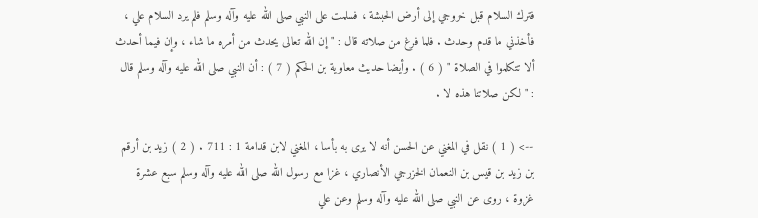فترك السلام قبل خروجي إلى أرض الحبشة ، فسلمت على النبي صلى الله عليه وآله وسلم فلم يرد السلام علي ، فأخذني ما قدم وحدث . فلما فرغ من صلاته قال : " إن الله تعالى يحدث من أمره ما شاء ، وإن فيما أحدث ألا تتكلموا في الصلاة " ( 6 ) . وأيضا حديث معاوية بن الحكم ( 7 ) : أن النبي صلى الله عليه وآله وسلم قال : " لكن صلاتنا هذه لا .

--> ( 1 ) نقل في المغني عن الحسن أنه لا يرى به بأسا ، المغني لابن قدامة 1 : 711 . ( 2 ) زيد بن أرقم بن زيد بن قيس بن النعمان الخزرجي الأنصاري ، غزا مع رسول الله صلى الله عليه وآله وسلم سبع عشرة غزوة ، روى عن النبي صلى الله عليه وآله وسلم وعن علي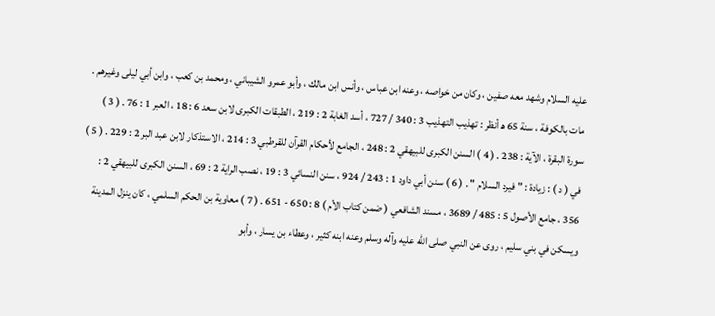عليه السلام وشهد معه صفين ، وكان من خواصه ، وعنه ابن عباس ، وأنس ابن مالك ، وأبو عمرو الشيباني ، ومحمد بن كعب ، وابن أبي ليلى وغيرهم . مات بالكوفة ، سنة 65 ه‍ أنظر : تهذيب التهذيب 3 : 340 / 727 ، أسد الغابة 2 : 219 ، الطبقات الكبرى لابن سعد 6 : 18 ، العبر 1 : 76 . ( 3 ) سورة البقرة ، الآية : 238 . ( 4 ) السنن الكبرى للبيهقي 2 : 248 ، الجامع لأحكام القرآن للقرطبي 3 : 214 ، الاستذكار لابن عبد البر 2 : 229 . ( 5 ) في ( د ) : زيادة : " فيرد السلام " . ( 6 ) سنن أبي داود 1 : 243 / 924 ، سنن النسائي 3 : 19 ، نصب الراية 2 : 69 ، السنن الكبرى للبيهقي 2 : 356 ، جامع الأصول 5 : 485 / 3689 ، مسند الشافعي ( ضمن كتاب الأم ) 8 : 650 - 651 . ( 7 ) معاوية بن الحكم السلمي ، كان ينزل المدينة ويسكن في بني سليم ، روى عن النبي صلى الله عليه وآله وسلم وعنه ابنه كثير ، وعطاء بن يسار ، وأبو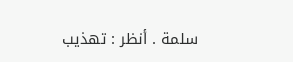سلمة . أنظر : تهذيب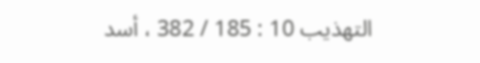التهذيب 10 : 185 / 382 ، أسد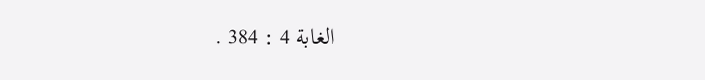الغابة 4 : 384 .